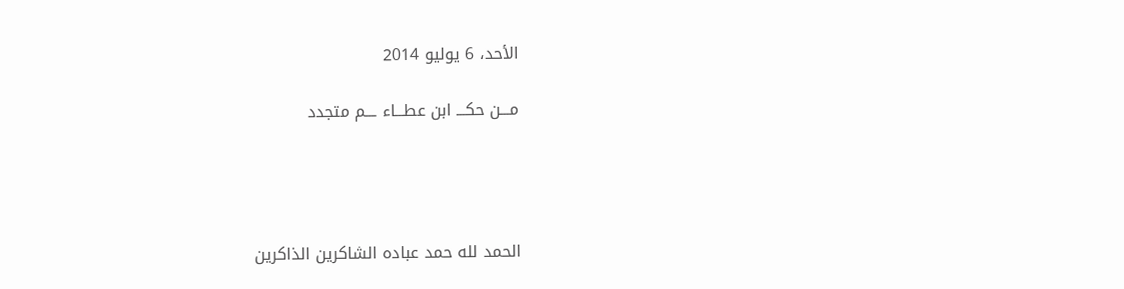الأحد، 6 يوليو 2014

مـــن حكـــ ابن عطـــاء ـــم متجدد




الحمد لله حمد عباده الشاكرين الذاكرين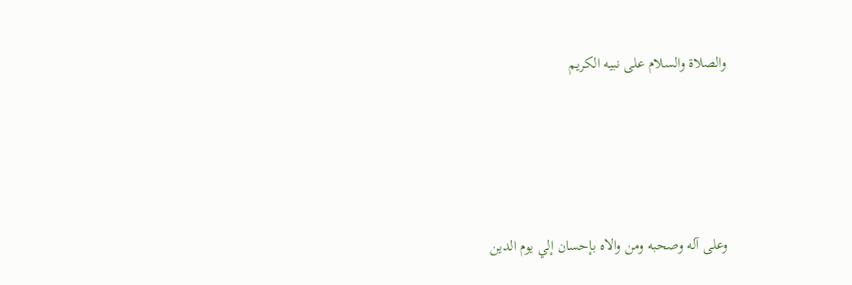والصلاة والسلام على نبيه الكريم





وعلى آله وصحبه ومن والاه بإحسان إلي يوم الدين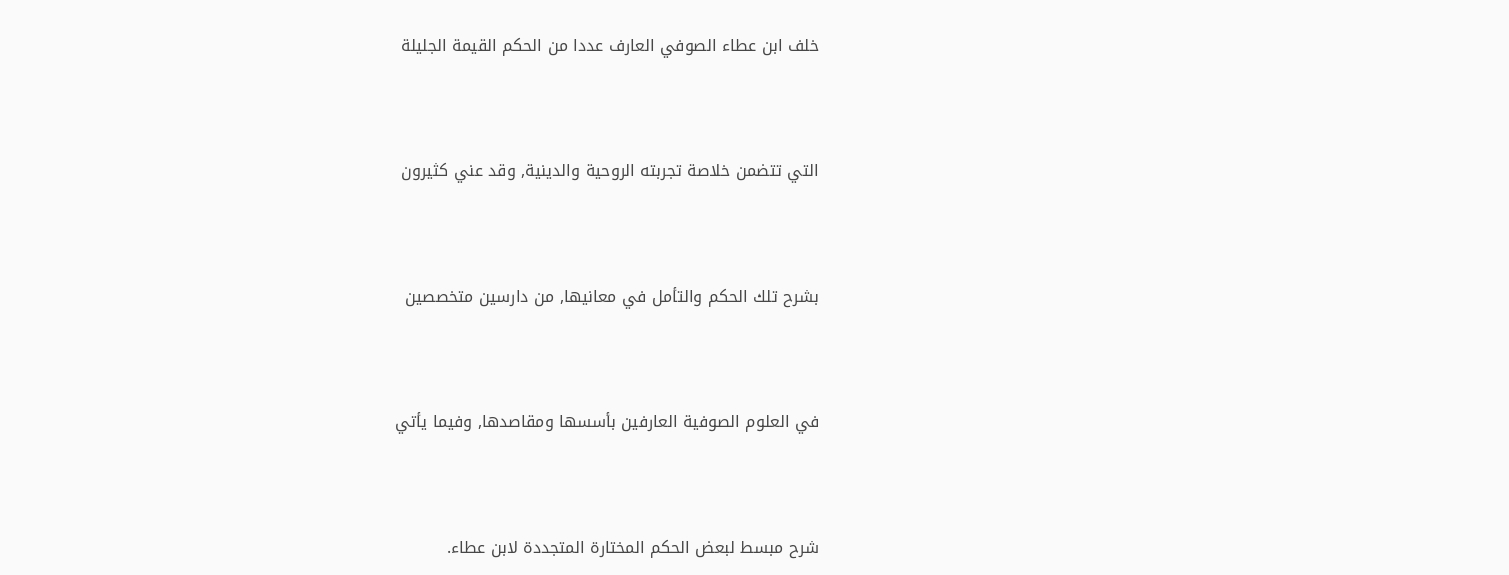خلف ابن عطاء الصوفي العارف عددا من الحكم القيمة الجليلة



التي تتضمن خلاصة تجربته الروحية والدينية, وقد عني كثيرون



بشرح تلك الحكم والتأمل في معانيها, من دارسين متخصصين



في العلوم الصوفية العارفين بأسسها ومقاصدها, وفيما يأتي



شرح مبسط لبعض الحكم المختارة المتجددة لابن عطاء.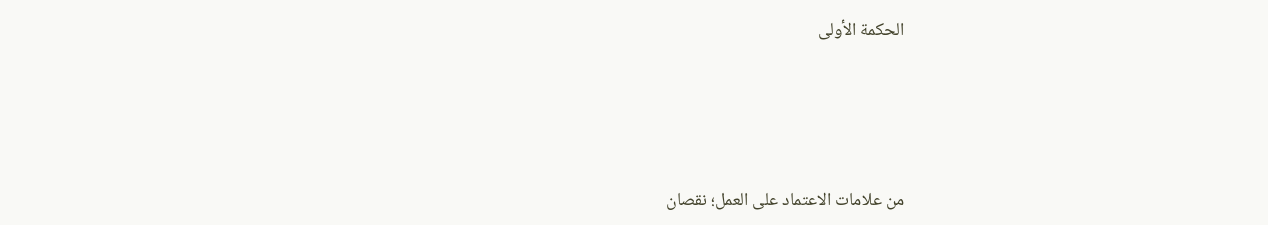الحكمة الأولى





من علامات الاعتماد على العمل؛ نقصان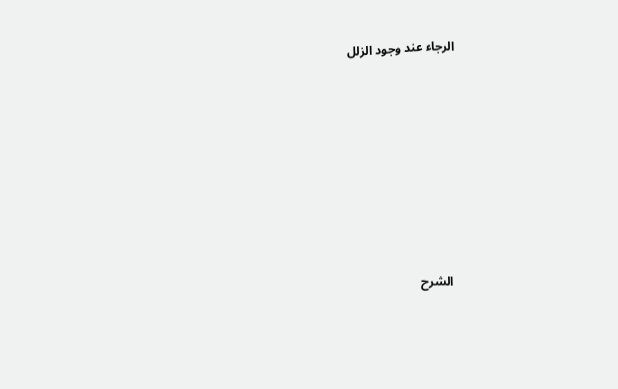الرجاء عند وجود الزلل











الشرح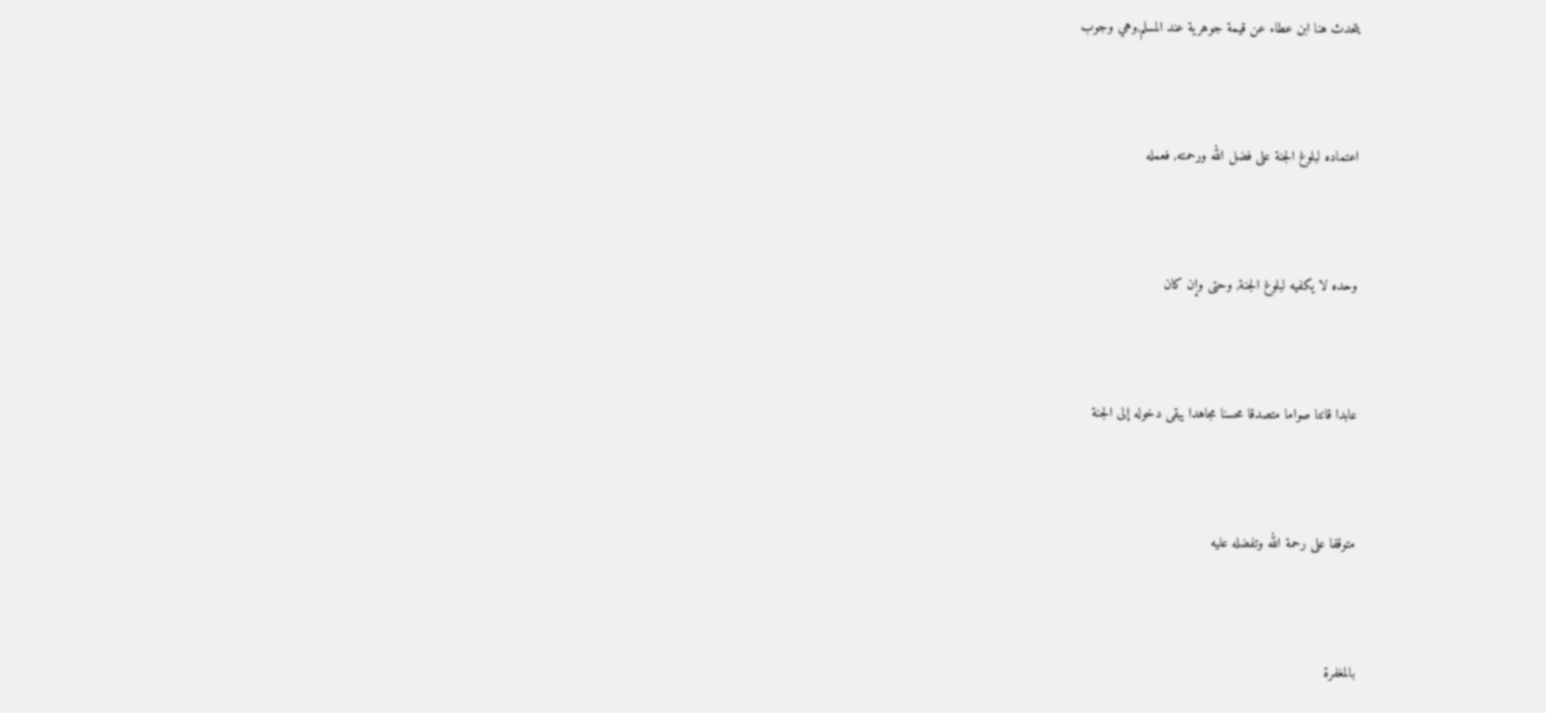يتحدث هنا ابن عطاء عن قيمة جوهرية عند المسلم,وهي وجوب



اعتماده لبلوغ الجنة على فضل الله ورحمته, فعمله



وحده لا يكفيه لبلوغ الجنة, وحتى وإن كان



عابدا قانتا صواما متصدقا محسنا مجاهدا يبقى دخوله إلى الجنة



متوقفا على رحمة الله وتفضله عليه



بالمغفرة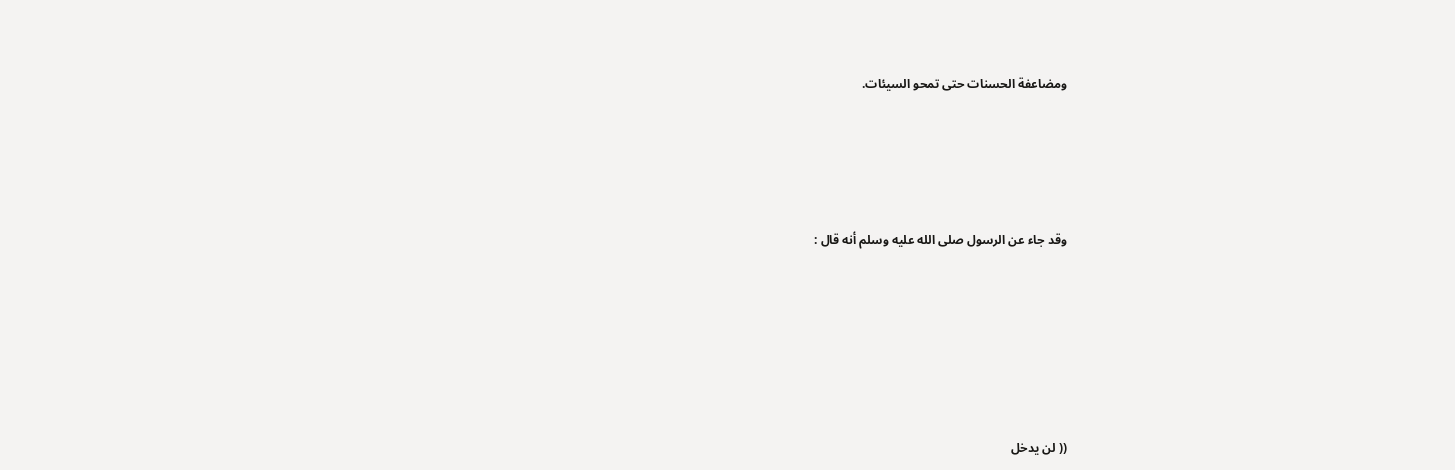ومضاعفة الحسنات حتى تمحو السيئات.





وقد جاء عن الرسول صلى الله عليه وسلم أنه قال :







(( لن يدخل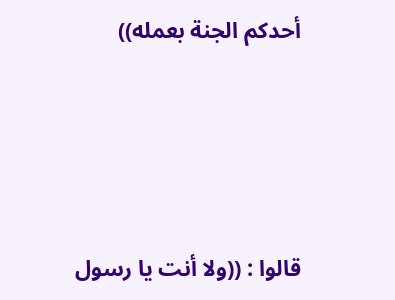أحدكم الجنة بعمله))





قالوا : ((ولا أنت يا رسول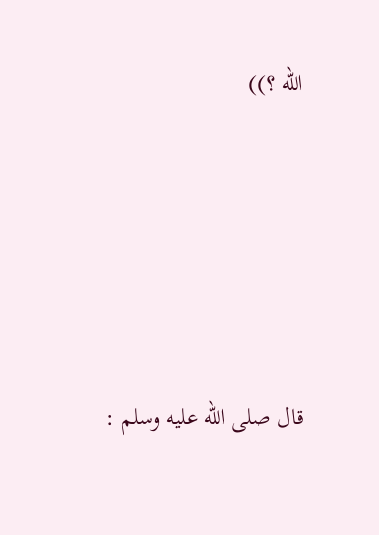الله ؟))





قال صلى الله عليه وسلم :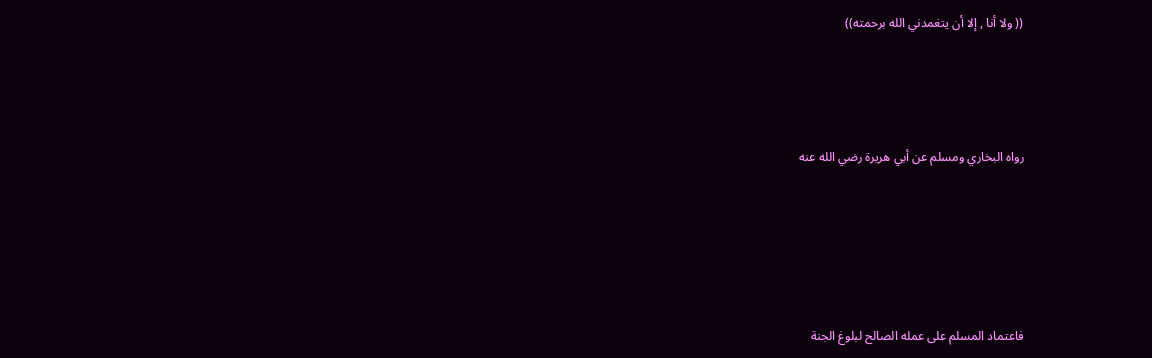(( ولا أنا , إلا أن يتغمدني الله برحمته))





رواه البخاري ومسلم عن أبي هريرة رضي الله عنه







فاعتماد المسلم على عمله الصالح لبلوغ الجنة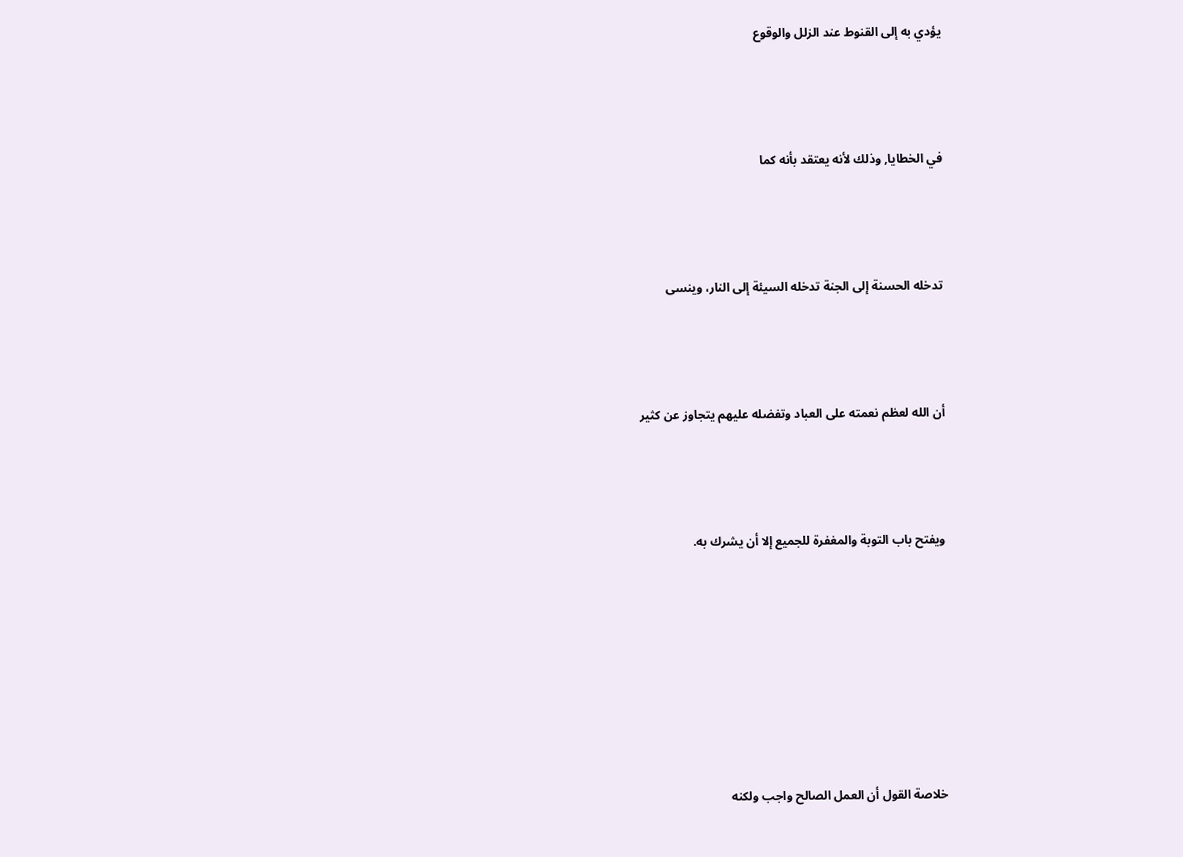يؤدي به إلى القنوط عند الزلل والوقوع



في الخطايا, وذلك لأنه يعتقد بأنه كما



تدخله الحسنة إلى الجنة تدخله السيئة إلى النار، وينسى



أن الله لعظم نعمته على العباد وتفضله عليهم يتجاوز عن كثير



ويفتح باب التوبة والمغفرة للجميع إلا أن يشرك به.







خلاصة القول أن العمل الصالح واجب ولكنه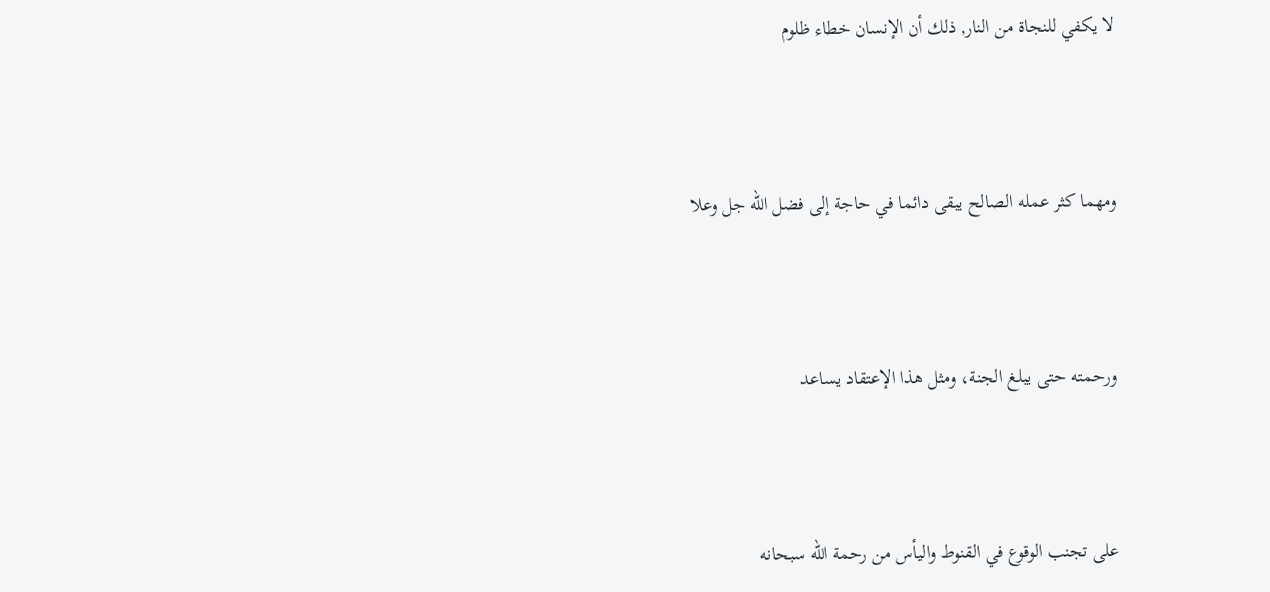لا يكفي للنجاة من النار, ذلك أن الإنسان خطاء ظلوم



ومهما كثر عمله الصالح يبقى دائما في حاجة إلى فضل الله جل وعلا



ورحمته حتى يبلغ الجنة، ومثل هذا الإعتقاد يساعد



على تجنب الوقوع في القنوط واليأس من رحمة الله سبحانه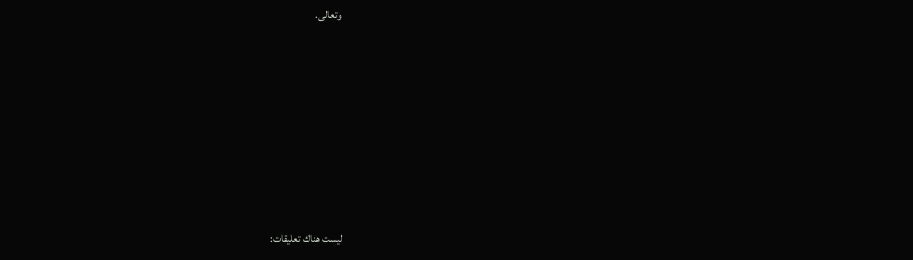وتعالى.







ليست هناك تعليقات: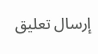إرسال تعليق